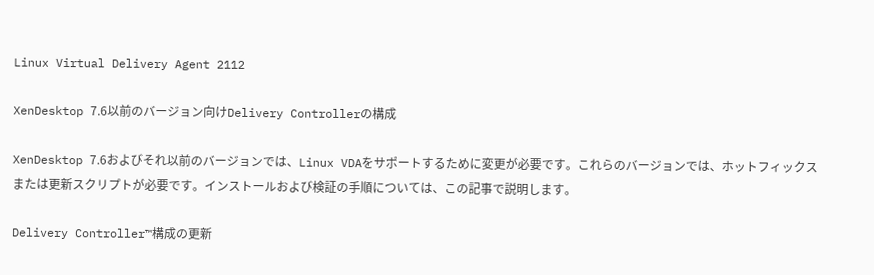Linux Virtual Delivery Agent 2112

XenDesktop 7.6以前のバージョン向けDelivery Controllerの構成

XenDesktop 7.6およびそれ以前のバージョンでは、Linux VDAをサポートするために変更が必要です。これらのバージョンでは、ホットフィックスまたは更新スクリプトが必要です。インストールおよび検証の手順については、この記事で説明します。

Delivery Controller™構成の更新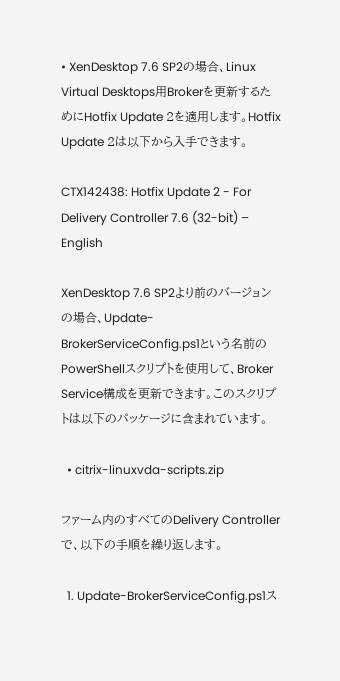• XenDesktop 7.6 SP2の場合、Linux Virtual Desktops用Brokerを更新するためにHotfix Update 2を適用します。Hotfix Update 2は以下から入手できます。

CTX142438: Hotfix Update 2 - For Delivery Controller 7.6 (32-bit) – English

XenDesktop 7.6 SP2より前のバージョンの場合、Update-BrokerServiceConfig.ps1という名前のPowerShellスクリプトを使用して、Broker Service構成を更新できます。このスクリプトは以下のパッケージに含まれています。

  • citrix-linuxvda-scripts.zip

ファーム内のすべてのDelivery Controllerで、以下の手順を繰り返します。

  1. Update-BrokerServiceConfig.ps1ス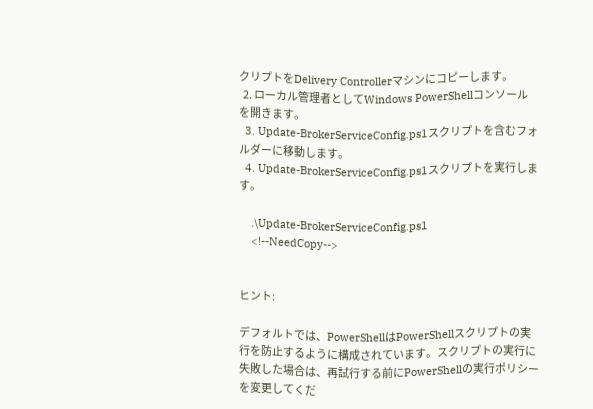クリプトをDelivery Controllerマシンにコピーします。
  2. ローカル管理者としてWindows PowerShellコンソールを開きます。
  3. Update-BrokerServiceConfig.ps1スクリプトを含むフォルダーに移動します。
  4. Update-BrokerServiceConfig.ps1スクリプトを実行します。

    .\Update-BrokerServiceConfig.ps1
    <!--NeedCopy-->


ヒント:

デフォルトでは、PowerShellはPowerShellスクリプトの実行を防止するように構成されています。スクリプトの実行に失敗した場合は、再試行する前にPowerShellの実行ポリシーを変更してくだ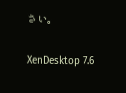さい。

XenDesktop 7.6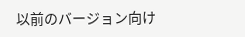以前のバージョン向け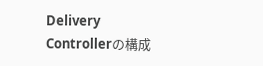Delivery Controllerの構成